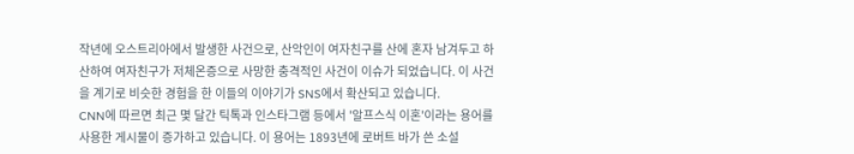작년에 오스트리아에서 발생한 사건으로, 산악인이 여자친구를 산에 혼자 남겨두고 하산하여 여자친구가 저체온증으로 사망한 충격적인 사건이 이슈가 되었습니다. 이 사건을 계기로 비슷한 경험을 한 이들의 이야기가 SNS에서 확산되고 있습니다.
CNN에 따르면 최근 몇 달간 틱톡과 인스타그램 등에서 '알프스식 이혼'이라는 용어를 사용한 게시물이 증가하고 있습니다. 이 용어는 1893년에 로버트 바가 쓴 소설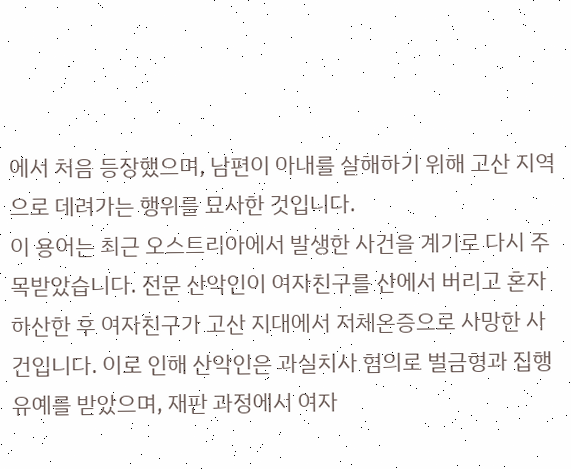에서 처음 등장했으며, 남편이 아내를 살해하기 위해 고산 지역으로 데려가는 행위를 묘사한 것입니다.
이 용어는 최근 오스트리아에서 발생한 사건을 계기로 다시 주목받았습니다. 전문 산악인이 여자친구를 산에서 버리고 혼자 하산한 후 여자친구가 고산 지대에서 저체온증으로 사망한 사건입니다. 이로 인해 산악인은 과실치사 혐의로 벌금형과 집행유예를 받았으며, 재판 과정에서 여자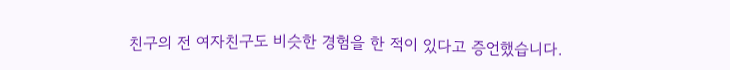친구의 전 여자친구도 비슷한 경험을 한 적이 있다고 증언했습니다.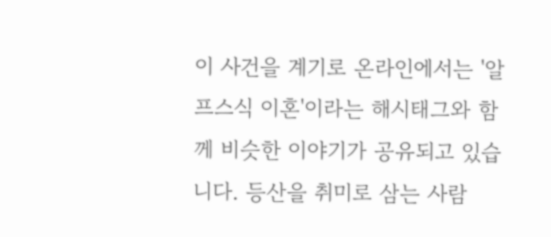이 사건을 계기로 온라인에서는 '알프스식 이혼'이라는 해시태그와 함께 비슷한 이야기가 공유되고 있습니다. 등산을 취미로 삼는 사람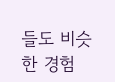들도 비슷한 경험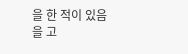을 한 적이 있음을 고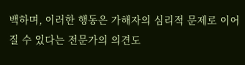백하며, 이러한 행동은 가해자의 심리적 문제로 이어질 수 있다는 전문가의 의견도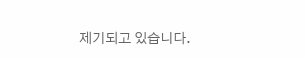제기되고 있습니다.